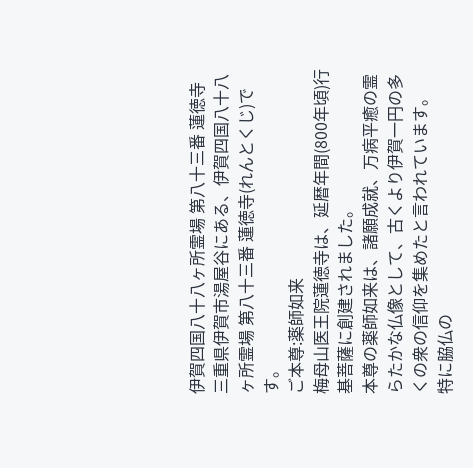伊賀四国八十八ヶ所霊場 第八十三番 蓮徳寺
三重県伊賀市湯屋谷にある、伊賀四国八十八ヶ所霊場 第八十三番 蓮徳寺(れんとくじ)です。
ご本尊:薬師如来
梅母山医王院蓮徳寺は、延暦年間(800年頃)行基菩薩に創建されました。
本尊の薬師如来は、諸願成就、万病平癒の霊らたかな仏像として、古くより伊賀一円の多くの衆の信仰を集めたと言われています。
特に脇仏の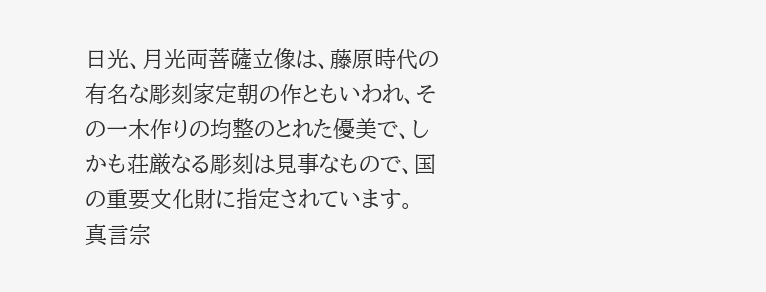日光、月光両菩薩立像は、藤原時代の有名な彫刻家定朝の作ともいわれ、その一木作りの均整のとれた優美で、しかも荘厳なる彫刻は見事なもので、国の重要文化財に指定されています。
真言宗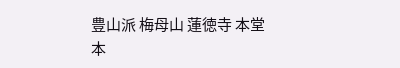豊山派 梅母山 蓮徳寺 本堂
本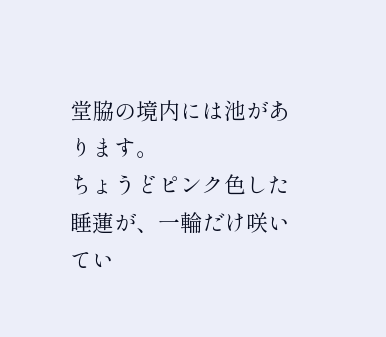堂脇の境内には池があります。
ちょうどピンク色した睡蓮が、一輪だけ咲いてい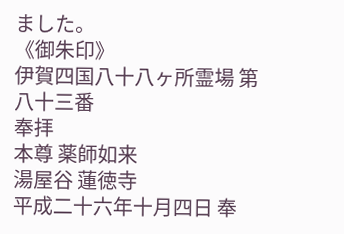ました。
《御朱印》
伊賀四国八十八ヶ所霊場 第八十三番
奉拝
本尊 薬師如来
湯屋谷 蓮徳寺
平成二十六年十月四日 奉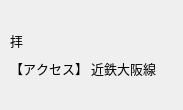拝
【アクセス】 近鉄大阪線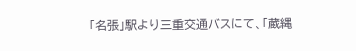「名張」駅より三重交通バスにて、「蔵縄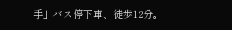手」バス停下車、徒歩12分。